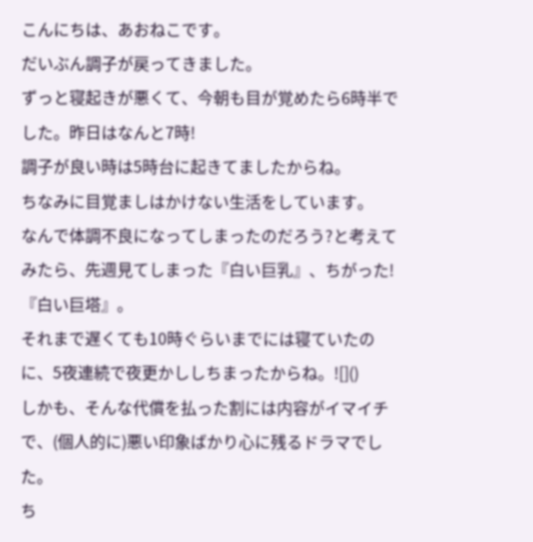こんにちは、あおねこです。
だいぶん調子が戻ってきました。
ずっと寝起きが悪くて、今朝も目が覚めたら6時半でした。昨日はなんと7時!
調子が良い時は5時台に起きてましたからね。
ちなみに目覚ましはかけない生活をしています。
なんで体調不良になってしまったのだろう?と考えてみたら、先週見てしまった『白い巨乳』、ちがった!『白い巨塔』。
それまで遅くても10時ぐらいまでには寝ていたのに、5夜連続で夜更かししちまったからね。![]()
しかも、そんな代償を払った割には内容がイマイチで、(個人的に)悪い印象ばかり心に残るドラマでした。
ち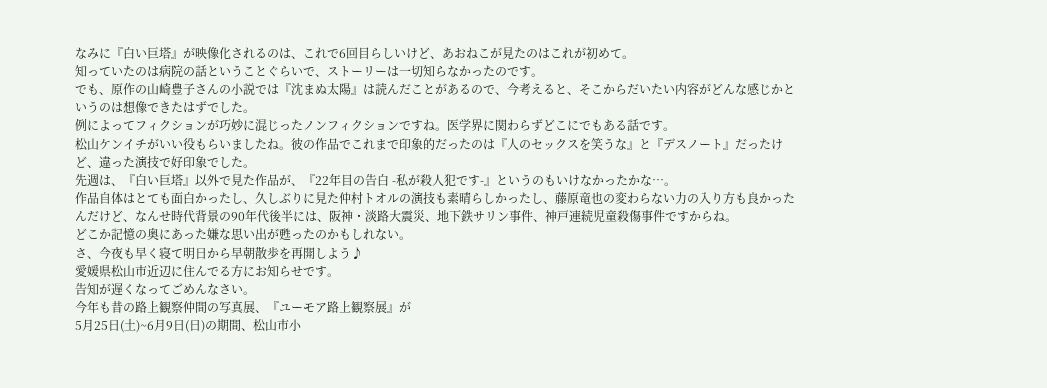なみに『白い巨塔』が映像化されるのは、これで6回目らしいけど、あおねこが見たのはこれが初めて。
知っていたのは病院の話ということぐらいで、ストーリーは一切知らなかったのです。
でも、原作の山崎豊子さんの小説では『沈まぬ太陽』は読んだことがあるので、今考えると、そこからだいたい内容がどんな感じかというのは想像できたはずでした。
例によってフィクションが巧妙に混じったノンフィクションですね。医学界に関わらずどこにでもある話です。
松山ケンイチがいい役もらいましたね。彼の作品でこれまで印象的だったのは『人のセックスを笑うな』と『デスノート』だったけど、違った演技で好印象でした。
先週は、『白い巨塔』以外で見た作品が、『22年目の告白 -私が殺人犯です-』というのもいけなかったかな…。
作品自体はとても面白かったし、久しぶりに見た仲村トオルの演技も素晴らしかったし、藤原竜也の変わらない力の入り方も良かったんだけど、なんせ時代背景の90年代後半には、阪神・淡路大震災、地下鉄サリン事件、神戸連続児童殺傷事件ですからね。
どこか記憶の奥にあった嫌な思い出が甦ったのかもしれない。
さ、今夜も早く寝て明日から早朝散歩を再開しよう♪
愛媛県松山市近辺に住んでる方にお知らせです。
告知が遅くなってごめんなさい。
今年も昔の路上観察仲間の写真展、『ユーモア路上観察展』が
5月25日(土)~6月9日(日)の期間、松山市小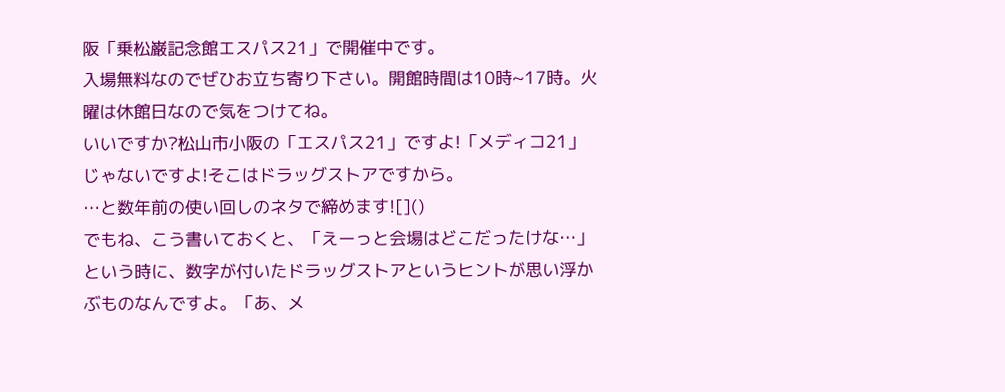阪「乗松巌記念館エスパス21」で開催中です。
入場無料なのでぜひお立ち寄り下さい。開館時間は10時~17時。火曜は休館日なので気をつけてね。
いいですか?松山市小阪の「エスパス21」ですよ!「メディコ21」じゃないですよ!そこはドラッグストアですから。
…と数年前の使い回しのネタで締めます![]()
でもね、こう書いておくと、「えーっと会場はどこだったけな…」という時に、数字が付いたドラッグストアというヒントが思い浮かぶものなんですよ。「あ、メ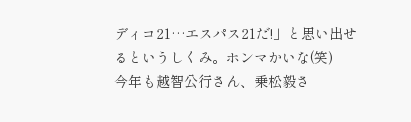ディコ21…エスパス21だ!」と思い出せるというしくみ。ホンマかいな(笑)
今年も越智公行さん、乗松毅さ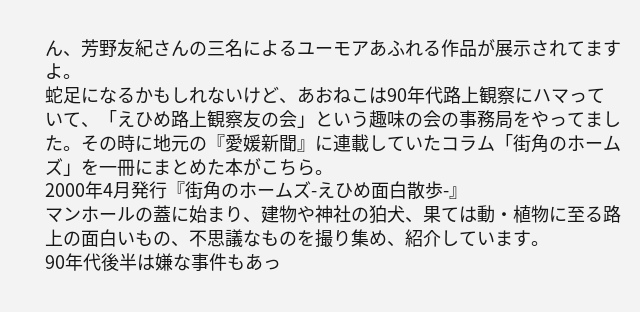ん、芳野友紀さんの三名によるユーモアあふれる作品が展示されてますよ。
蛇足になるかもしれないけど、あおねこは90年代路上観察にハマっていて、「えひめ路上観察友の会」という趣味の会の事務局をやってました。その時に地元の『愛媛新聞』に連載していたコラム「街角のホームズ」を一冊にまとめた本がこちら。
2000年4月発行『街角のホームズ-えひめ面白散歩-』
マンホールの蓋に始まり、建物や神社の狛犬、果ては動・植物に至る路上の面白いもの、不思議なものを撮り集め、紹介しています。
90年代後半は嫌な事件もあっ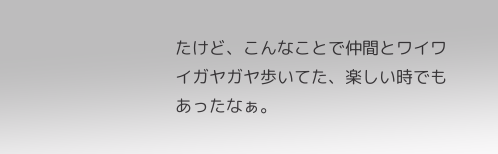たけど、こんなことで仲間とワイワイガヤガヤ歩いてた、楽しい時でもあったなぁ。